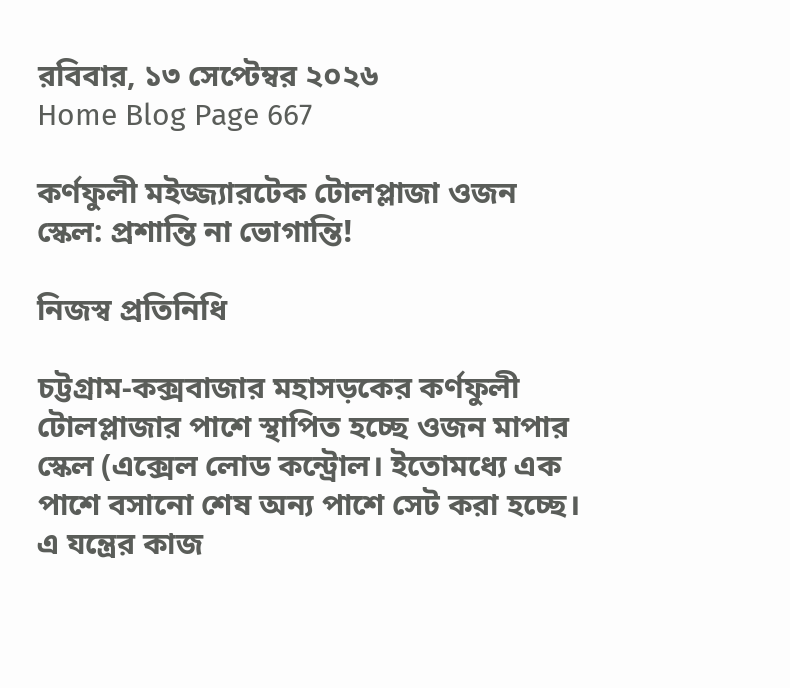রবিবার, ১৩ সেপ্টেম্বর ২০২৬
Home Blog Page 667

কর্ণফুলী মইজ্জ্যারটেক টোলপ্লাজা ওজন স্কেল: প্রশান্তি না ভোগান্তি!

নিজস্ব প্রতিনিধি

চট্টগ্রাম-কক্সবাজার মহাসড়কের কর্ণফুলী টোলপ্লাজার পাশে স্থাপিত হচ্ছে ওজন মাপার স্কেল (এক্সেল লোড কন্ট্রোল। ইতোমধ্যে এক পাশে বসানো শেষ অন্য পাশে সেট করা হচ্ছে। এ যন্ত্রের কাজ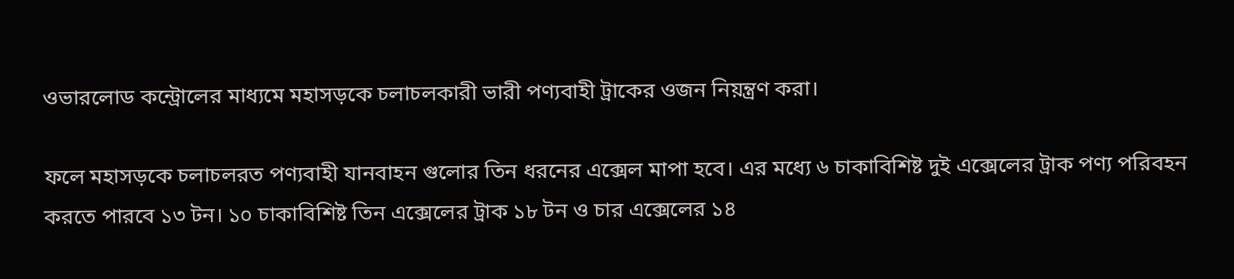ওভারলোড কন্ট্রোলের মাধ্যমে মহাসড়কে চলাচলকারী ভারী পণ্যবাহী ট্রাকের ওজন নিয়ন্ত্রণ করা।

ফলে মহাসড়কে চলাচলরত পণ্যবাহী যানবাহন গুলোর তিন ধরনের এক্সেল মাপা হবে। এর মধ্যে ৬ চাকাবিশিষ্ট দুই এক্সেলের ট্রাক পণ্য পরিবহন করতে পারবে ১৩ টন। ১০ চাকাবিশিষ্ট তিন এক্সেলের ট্রাক ১৮ টন ও চার এক্সেলের ১৪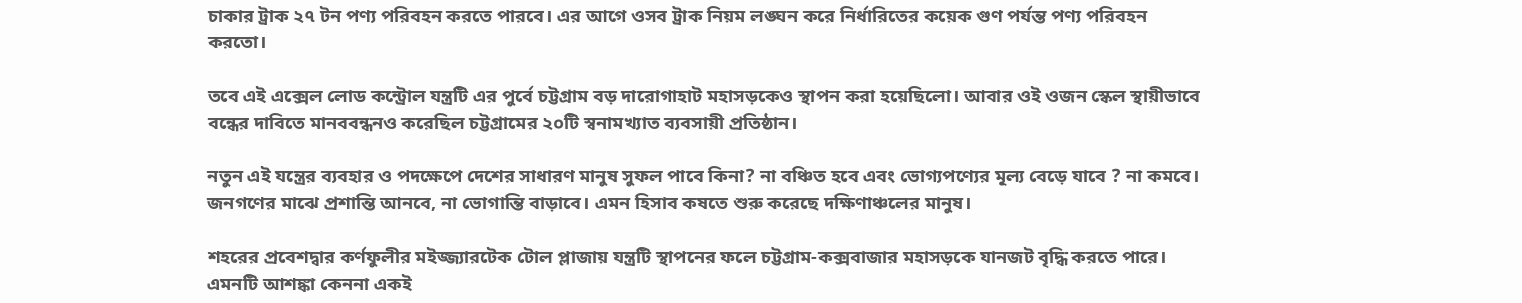চাকার ট্রাক ২৭ টন পণ্য পরিবহন করতে পারবে। এর আগে ওসব ট্রাক নিয়ম লঙ্ঘন করে নির্ধারিতের কয়েক গুণ পর্যন্ত পণ্য পরিবহন করতো।

তবে এই এক্সেল লোড কন্ট্রোল যন্ত্রটি এর পুর্বে চট্টগ্রাম বড় দারোগাহাট মহাসড়কেও স্থাপন করা হয়েছিলো। আবার ওই ওজন স্কেল স্থায়ীভাবে বন্ধের দাবিতে মানববন্ধনও করেছিল চট্টগ্রামের ২০টি স্বনামখ্যাত ব্যবসায়ী প্রতিষ্ঠান।

নতুন এই যন্ত্রের ব্যবহার ও পদক্ষেপে দেশের সাধারণ মানুষ সুফল পাবে কিনা? না বঞ্চিত হবে এবং ভোগ্যপণ্যের মূল্য বেড়ে যাবে ? না কমবে। জনগণের মাঝে প্রশান্তি আনবে, না ভোগান্তি বাড়াবে। এমন হিসাব কষতে শুরু করেছে দক্ষিণাঞ্চলের মানুষ।

শহরের প্রবেশদ্বার কর্ণফুলীর মইজ্জ্যারটেক টোল প্লাজায় যন্ত্রটি স্থাপনের ফলে চট্টগ্রাম-কক্সবাজার মহাসড়কে যানজট বৃদ্ধি করতে পারে। এমনটি আশঙ্কা কেননা একই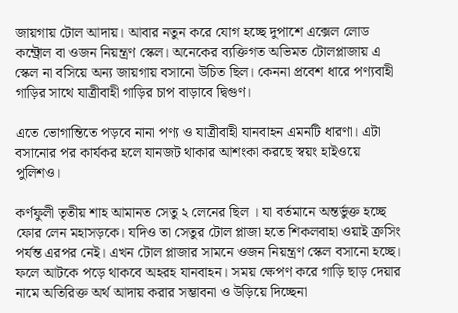জায়গায় টোল আদায়। আবার নতুন করে যোগ হচ্ছে দুপাশে এক্সেল লোড কন্ট্রোল বা ওজন নিয়ন্ত্রণ স্কেল। অনেকের ব্যক্তিগত অভিমত টোলপ্লাজায় এ স্কেল না বসিয়ে অন্য জায়গায় বসানো উচিত ছিল। কেননা প্রবেশ ধারে পণ্যবাহী গাড়ির সাথে যাত্রীবাহী গাড়ির চাপ বাড়াবে দ্বিগুণ।

এতে ভোগান্তিতে পড়বে নানা পণ্য ও যাত্রীবাহী যানবাহন এমনটি ধারণা। এটা বসানোর পর কার্যকর হলে যানজট থাকার আশংকা করছে স্বয়ং হাইওয়ে পুলিশও।

কর্ণফুলী তৃতীয় শাহ আমানত সেতু ২ লেনের ছিল । যা বর্তমানে অন্তর্ভুক্ত হচ্ছে ফোর লেন মহাসড়কে। যদিও তা সেতুর টোল প্লাজা হতে শিকলবাহা ওয়াই ক্রসিং পর্যন্ত এরপর নেই। এখন টোল প্লাজার সামনে ওজন নিয়ন্ত্রণ স্কেল বসানো হচ্ছে। ফলে আটকে পড়ে থাকবে অহরহ যানবাহন। সময় ক্ষেপণ করে গাড়ি ছাড় দেয়ার নামে অতিরিক্ত অর্থ আদায় করার সম্ভাবনা ও উড়িয়ে দিচ্ছেনা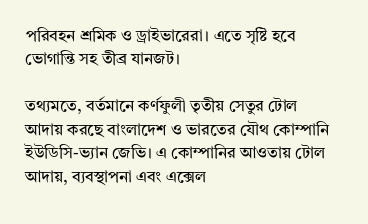পরিবহন শ্রমিক ও ড্রাইভারেরা। এতে সৃষ্টি হবে ভোগান্তি সহ তীব্র যানজট।

তথ্যমতে, বর্তমানে কর্ণফুলী তৃতীয় সেতুর টোল আদায় করছে বাংলাদেশ ও ভারতের যৌথ কোম্পানি ইউডিসি-ভ্যান জেভি। এ কোম্পানির আওতায় টোল আদায়, ব্যবস্থাপনা এবং এক্সেল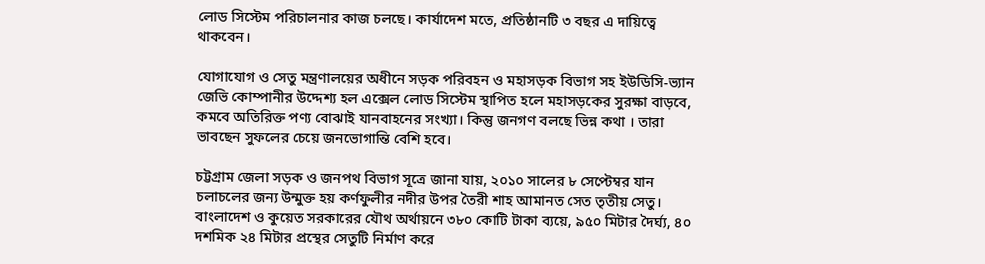লোড সিস্টেম পরিচালনার কাজ চলছে। কার্যাদেশ মতে, প্রতিষ্ঠানটি ৩ বছর এ দায়িত্বে থাকবেন।

যোগাযোগ ও সেতু মন্ত্রণালয়ের অধীনে সড়ক পরিবহন ও মহাসড়ক বিভাগ সহ ইউডিসি-ভ্যান জেভি কোম্পানীর উদ্দেশ্য হল এক্সেল লোড সিস্টেম স্থাপিত হলে মহাসড়কের সুরক্ষা বাড়বে, কমবে অতিরিক্ত পণ্য বোঝাই যানবাহনের সংখ্যা। কিন্তু জনগণ বলছে ভিন্ন কথা । তারা ভাবছেন সুফলের চেয়ে জনভোগান্তি বেশি হবে।

চট্টগ্রাম জেলা সড়ক ও জনপথ বিভাগ সূত্রে জানা যায়, ২০১০ সালের ৮ সেপ্টেম্বর যান চলাচলের জন্য উন্মুক্ত হয় কর্ণফুলীর নদীর উপর তৈরী শাহ আমানত সেত তৃতীয় সেতু। বাংলাদেশ ও কুয়েত সরকারের যৌথ অর্থায়নে ৩৮০ কোটি টাকা ব্যয়ে, ৯৫০ মিটার দৈর্ঘ্য, ৪০ দশমিক ২৪ মিটার প্রস্থের সেতুটি নির্মাণ করে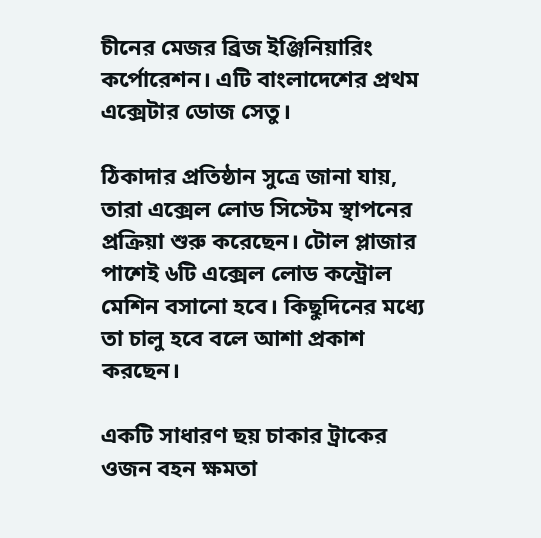চীনের মেজর ব্রিজ ইঞ্জিনিয়ারিং কর্পোরেশন। এটি বাংলাদেশের প্রথম এক্সেটার ডোজ সেতু।

ঠিকাদার প্রতিষ্ঠান সুত্রে জানা যায়, তারা এক্সেল লোড সিস্টেম স্থাপনের প্রক্রিয়া শুরু করেছেন। টোল প্লাজার পাশেই ৬টি এক্সেল লোড কন্ট্রোল মেশিন বসানো হবে। কিছুদিনের মধ্যে তা চালু হবে বলে আশা প্রকাশ করছেন।

একটি সাধারণ ছয় চাকার ট্রাকের ওজন বহন ক্ষমতা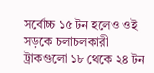সর্বোচ্চ ১৫ টন হলেও ওই সড়কে চলাচলকারী ট্রাকগুলো ১৮ থেকে ২৪ টন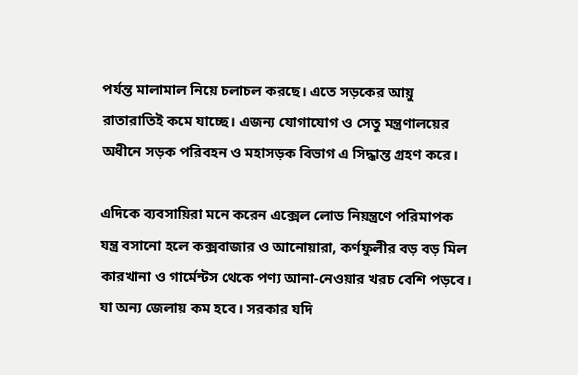পর্যন্ত মালামাল নিয়ে চলাচল করছে। এতে সড়কের আয়ু রাতারাতিই কমে যাচ্ছে। এজন্য যোগাযোগ ও সেতু মন্ত্রণালয়ের অধীনে সড়ক পরিবহন ও মহাসড়ক বিভাগ এ সিদ্ধান্ত গ্রহণ করে।

এদিকে ব্যবসায়িরা মনে করেন এক্সেল লোড নিয়ন্ত্রণে পরিমাপক যন্ত্র বসানো হলে কক্সবাজার ও আনোয়ারা, কর্ণফুলীর বড় বড় মিল কারখানা ও গার্মেন্টস থেকে পণ্য আনা-নেওয়ার খরচ বেশি পড়বে। যা অন্য জেলায় কম হবে। সরকার যদি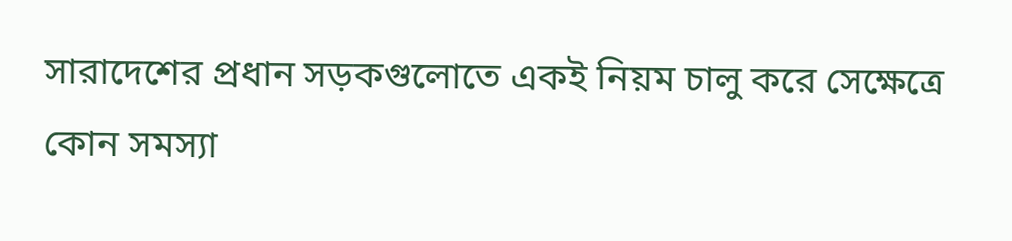সারাদেশের প্রধান সড়কগুলোতে একই নিয়ম চালু করে সেক্ষেত্রে কোন সমস্যা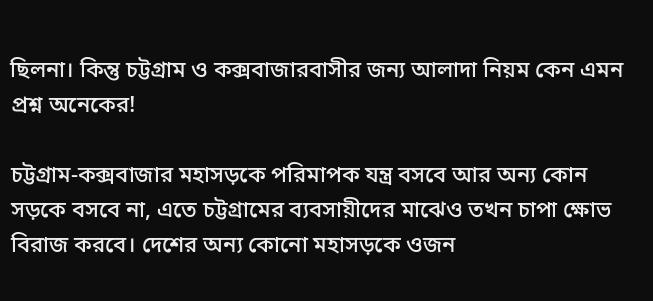ছিলনা। কিন্তু চট্টগ্রাম ও কক্সবাজারবাসীর জন্য আলাদা নিয়ম কেন এমন প্রশ্ন অনেকের!

চট্টগ্রাম-কক্সবাজার মহাসড়কে পরিমাপক যন্ত্র বসবে আর অন্য কোন সড়কে বসবে না, এতে চট্টগ্রামের ব্যবসায়ীদের মাঝেও তখন চাপা ক্ষোভ বিরাজ করবে। দেশের অন্য কোনো মহাসড়কে ওজন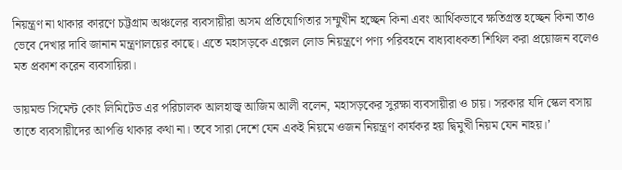নিয়ন্ত্রণ না থাকার কারণে চট্টগ্রাম অঞ্চলের ব্যবসায়ীরা অসম প্রতিযোগিতার সম্মুখীন হচ্ছেন কিনা এবং আর্থিকভাবে ক্ষতিগ্রস্ত হচ্ছেন কিনা তাও ভেবে দেখার দাবি জানান মন্ত্রণালয়ের কাছে। এতে মহাসড়কে এক্সেল লোড নিয়ন্ত্রণে পণ্য পরিবহনে বাধ্যবাধকতা শিথিল করা প্রয়োজন বলেও মত প্রকাশ করেন ব্যবসায়িরা।

ডায়মন্ড সিমেন্ট কোং লিমিটেড এর পরিচালক আলহাজ্ব আজিম আলী বলেন, মহাসড়কের সুরক্ষা ব্যবসায়ীরা ও চায়। সরকার যদি স্কেল বসায় তাতে ব্যবসায়ীদের আপত্তি থাকার কথা না। তবে সারা দেশে যেন একই নিয়মে ওজন নিয়ন্ত্রণ কার্যকর হয় দ্বিমুখী নিয়ম যেন নাহয়।’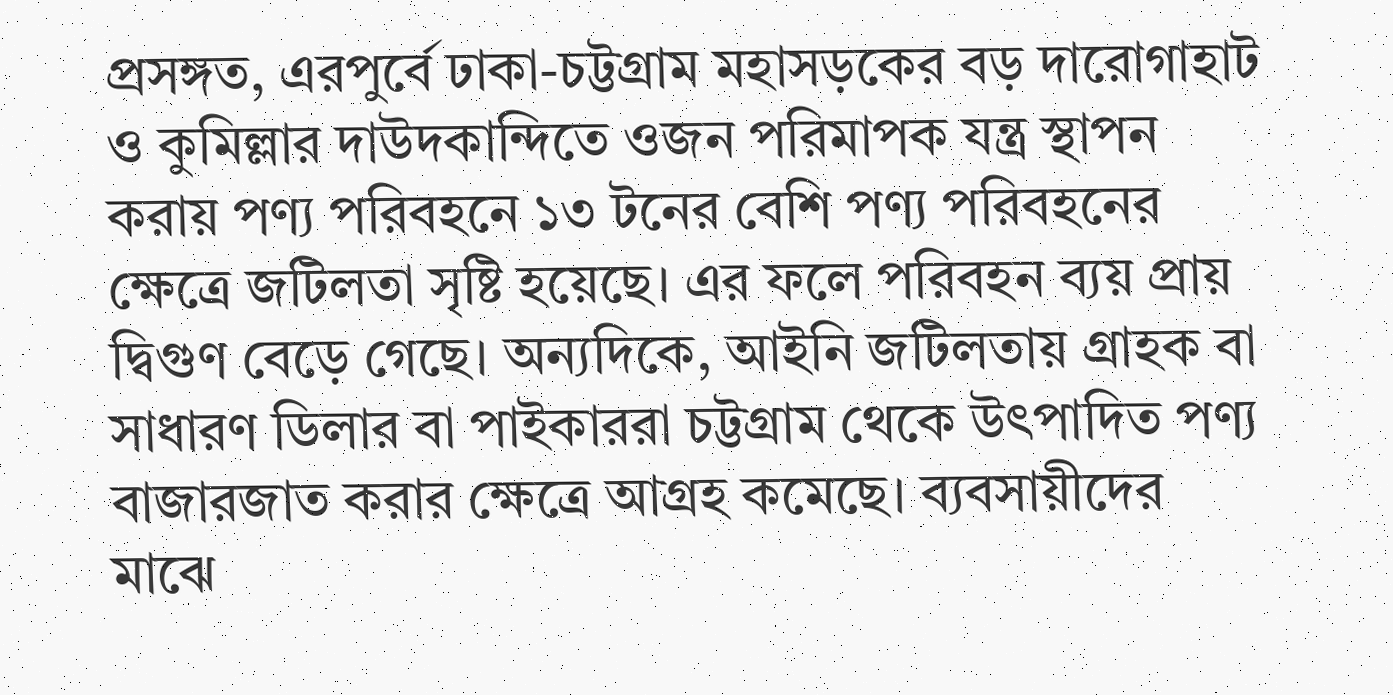প্রসঙ্গত, এরপুর্বে ঢাকা-চট্টগ্রাম মহাসড়কের বড় দারোগাহাট ও কুমিল্লার দাউদকান্দিতে ওজন পরিমাপক যন্ত্র স্থাপন করায় পণ্য পরিবহনে ১৩ টনের বেশি পণ্য পরিবহনের ক্ষেত্রে জটিলতা সৃষ্টি হয়েছে। এর ফলে পরিবহন ব্যয় প্রায় দ্বিগুণ বেড়ে গেছে। অন্যদিকে, আইনি জটিলতায় গ্রাহক বা সাধারণ ডিলার বা পাইকাররা চট্টগ্রাম থেকে উৎপাদিত পণ্য বাজারজাত করার ক্ষেত্রে আগ্রহ কমেছে। ব্যবসায়ীদের মাঝে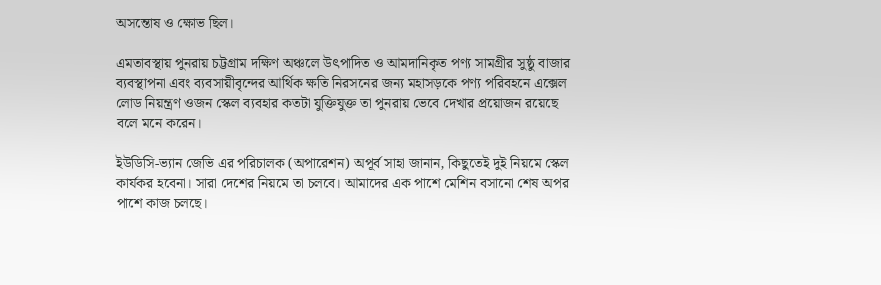অসন্তোষ ও ক্ষোভ ছিল।

এমতাবস্থায় পুনরায় চট্টগ্রাম দক্ষিণ অঞ্চলে উৎপাদিত ও আমদানিকৃত পণ্য সামগ্রীর সুষ্ঠু বাজার ব্যবস্থাপনা এবং ব্যবসায়ীবৃন্দের আর্থিক ক্ষতি নিরসনের জন্য মহাসড়কে পণ্য পরিবহনে এক্সেল লোড নিয়ন্ত্রণ ওজন স্কেল ব্যবহার কতটা যুক্তিযুক্ত তা পুনরায় ভেবে দেখার প্রয়োজন রয়েছে বলে মনে করেন।

ইউডিসি-ভ্যান জেভি এর পরিচালক (অপারেশন) অপূর্ব সাহা জানান, কিছুতেই দুই নিয়মে স্কেল কার্যকর হবেনা। সারা দেশের নিয়মে তা চলবে। আমাদের এক পাশে মেশিন বসানো শেষ অপর পাশে কাজ চলছে।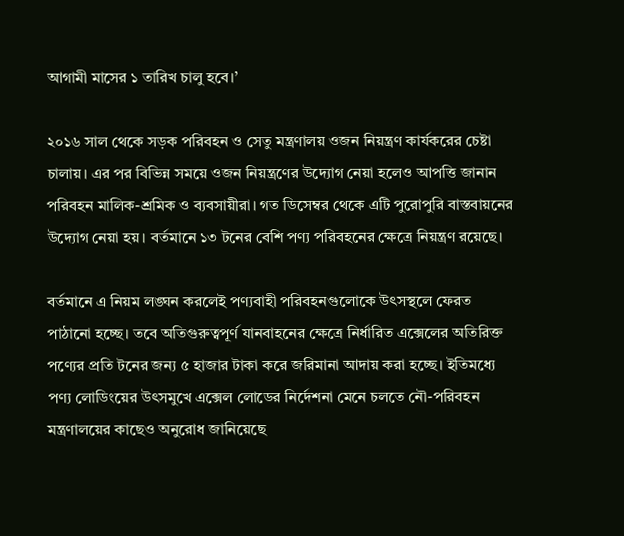আগামী মাসের ১ তারিখ চালু হবে।’

২০১৬ সাল থেকে সড়ক পরিবহন ও সেতু মন্ত্রণালয় ওজন নিয়ন্ত্রণ কার্যকরের চেষ্টা চালায়। এর পর বিভিন্ন সময়ে ওজন নিয়ন্ত্রণের উদ্যোগ নেয়া হলেও আপত্তি জানান পরিবহন মালিক-শ্রমিক ও ব্যবসায়ীরা। গত ডিসেম্বর থেকে এটি পুরোপুরি বাস্তবায়নের উদ্যোগ নেয়া হয়। বর্তমানে ১৩ টনের বেশি পণ্য পরিবহনের ক্ষেত্রে নিয়ন্ত্রণ রয়েছে।

বর্তমানে এ নিয়ম লঙ্ঘন করলেই পণ্যবাহী পরিবহনগুলোকে উৎসস্থলে ফেরত পাঠানো হচ্ছে। তবে অতিগুরুত্বপূর্ণ যানবাহনের ক্ষেত্রে নির্ধারিত এক্সেলের অতিরিক্ত পণ্যের প্রতি টনের জন্য ৫ হাজার টাকা করে জরিমানা আদায় করা হচ্ছে। ইতিমধ্যে পণ্য লোডিংয়ের উৎসমুখে এক্সেল লোডের নির্দেশনা মেনে চলতে নৌ-পরিবহন মন্ত্রণালয়ের কাছেও অনুরোধ জানিয়েছে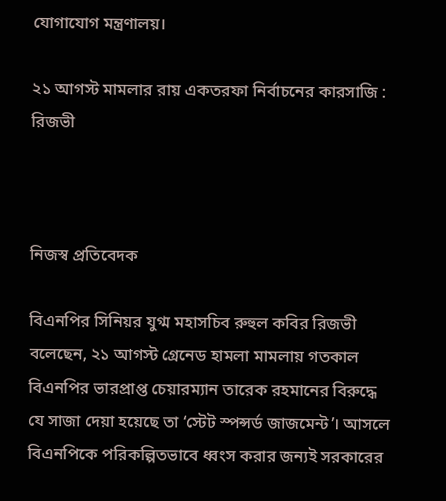যোগাযোগ মন্ত্রণালয়।

২১ আগস্ট মামলার রায় একতরফা নির্বাচনের কারসাজি : রিজভী



নিজস্ব প্রতিবেদক

বিএনপির সিনিয়র যুগ্ম মহাসচিব রুহুল কবির রিজভী বলেছেন, ২১ আগস্ট গ্রেনেড হামলা মামলায় গতকাল বিএনপির ভারপ্রাপ্ত চেয়ারম্যান তারেক রহমানের বিরুদ্ধে যে সাজা দেয়া হয়েছে তা ‘স্টেট স্পন্সর্ড জাজমেন্ট’। আসলে বিএনপিকে পরিকল্পিতভাবে ধ্বংস করার জন্যই সরকারের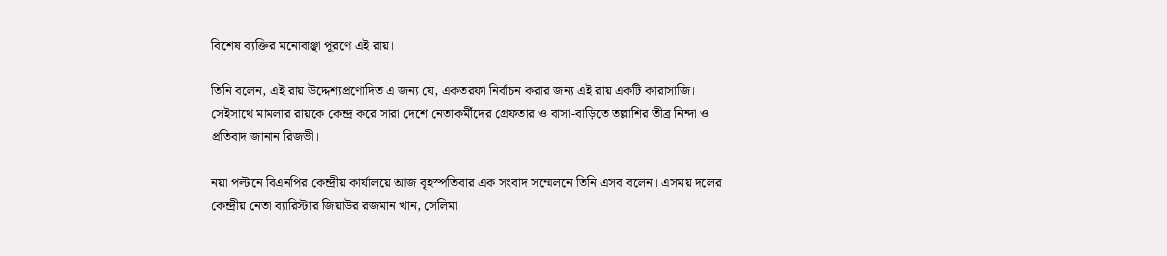বিশেষ ব্যক্তির মনোবাঞ্ছা পূরণে এই রায়।

তিনি বলেন, এই রায় উদ্দেশ্যপ্রণোদিত এ জন্য যে, একতরফা নির্বাচন করার জন্য এই রায় একটি কারাসাজি। সেইসাথে মামলার রায়কে কেন্দ্র করে সারা দেশে নেতাকর্মীদের গ্রেফতার ও বাসা-বাড়িতে তল্লাশির তীব্র নিন্দা ও প্রতিবাদ জানান রিজভী।

নয়া পল্টনে বিএনপির কেন্দ্রীয় কার্যালয়ে আজ বৃহস্পতিবার এক সংবাদ সম্মেলনে তিনি এসব বলেন। এসময় দলের কেন্দ্রীয় নেতা ব্যারিস্টার জিয়াউর রজমান খান, সেলিমা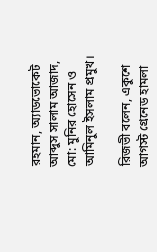রহমান, অ্যাডভোকেট আব্দুস সালাম আজাদ, মো: মুনির হোসেন ও আমিনুল ইসলাম প্রমুখ।

রিজভী বলেন, একুশে আগস্ট গ্রেনেড হামলা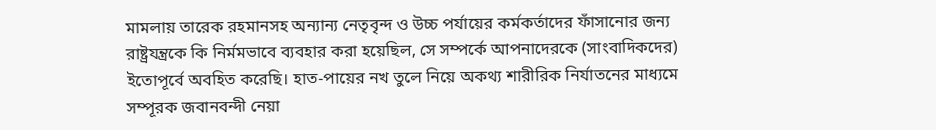মামলায় তারেক রহমানসহ অন্যান্য নেতৃবৃন্দ ও উচ্চ পর্যায়ের কর্মকর্তাদের ফাঁসানোর জন্য রাষ্ট্রযন্ত্রকে কি নির্মমভাবে ব্যবহার করা হয়েছিল, সে সম্পর্কে আপনাদেরকে (সাংবাদিকদের) ইতোপূর্বে অবহিত করেছি। হাত-পায়ের নখ তুলে নিয়ে অকথ্য শারীরিক নির্যাতনের মাধ্যমে সম্পূরক জবানবন্দী নেয়া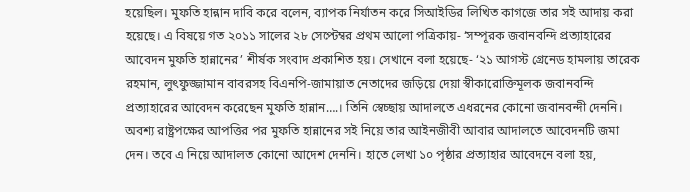হয়েছিল। মুফতি হান্নান দাবি করে বলেন, ব্যাপক নির্যাতন করে সিআইডির লিখিত কাগজে তার সই আদায় করা হয়েছে। এ বিষয়ে গত ২০১১ সালের ২৮ সেপ্টেম্বর প্রথম আলো পত্রিকায়- ‘সম্পূরক জবানবন্দি প্রত্যাহারের আবেদন মুফতি হান্নানের’ শীর্ষক সংবাদ প্রকাশিত হয়। সেখানে বলা হয়েছে- ‘২১ আগস্ট গ্রেনেড হামলায় তারেক রহমান, লুৎফুজ্জামান বাবরসহ বিএনপি-জামায়াত নেতাদের জড়িয়ে দেয়া স্বীকারোক্তিমূলক জবানবন্দি প্রত্যাহারের আবেদন করেছেন মুফতি হান্নান….। তিনি স্বেচ্ছায় আদালতে এধরনের কোনো জবানবন্দী দেননি। অবশ্য রাষ্ট্রপক্ষের আপত্তির পর মুফতি হান্নানের সই নিয়ে তার আইনজীবী আবার আদালতে আবেদনটি জমা দেন। তবে এ নিয়ে আদালত কোনো আদেশ দেননি। হাতে লেখা ১০ পৃষ্ঠার প্রত্যাহার আবেদনে বলা হয়,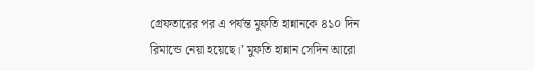গ্রেফতারের পর এ পর্যন্ত মুফতি হান্নানকে ৪১০ দিন রিমান্ডে নেয়া হয়েছে।’ মুফতি হান্নান সেদিন আরো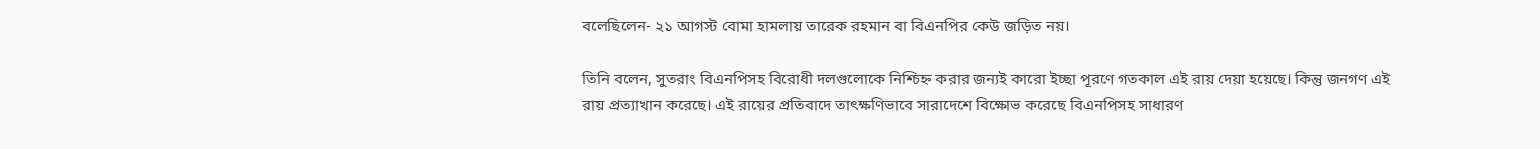বলেছিলেন- ২১ আগস্ট বোমা হামলায় তারেক রহমান বা বিএনপির কেউ জড়িত নয়।

তিনি বলেন, সুতরাং বিএনপিসহ বিরোধী দলগুলোকে নিশ্চিহ্ন করার জন্যই কারো ইচ্ছা পূরণে গতকাল এই রায় দেয়া হয়েছে। কিন্তু জনগণ এই রায় প্রত্যাখান করেছে। এই রায়ের প্রতিবাদে তাৎক্ষণিভাবে সারাদেশে বিক্ষোভ করেছে বিএনপিসহ সাধারণ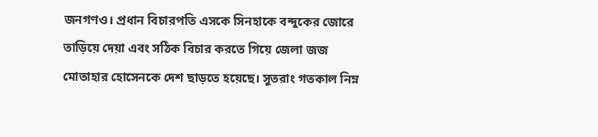জনগণও। প্রধান বিচারপতি এসকে সিনহাকে বন্দুকের জোরে তাড়িয়ে দেয়া এবং সঠিক বিচার করতে গিয়ে জেলা জজ মোতাহার হোসেনকে দেশ ছাড়তে হয়েছে। সুতরাং গতকাল নিম্ন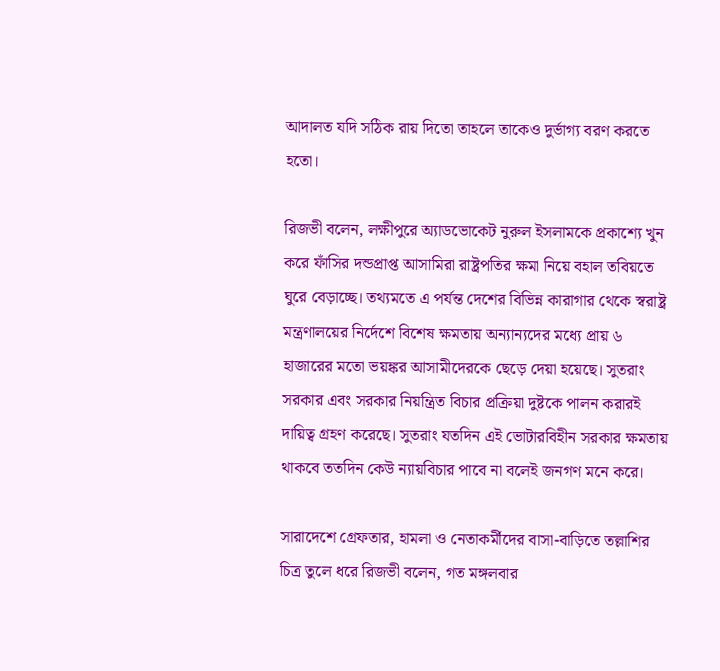আদালত যদি সঠিক রায় দিতো তাহলে তাকেও দুর্ভাগ্য বরণ করতে হতো।

রিজভী বলেন, লক্ষীপুরে অ্যাডভোকেট নুরুল ইসলামকে প্রকাশ্যে খুন করে ফাঁসির দন্ডপ্রাপ্ত আসামিরা রাষ্ট্রপতির ক্ষমা নিয়ে বহাল তবিয়তে ঘুরে বেড়াচ্ছে। তথ্যমতে এ পর্যন্ত দেশের বিভিন্ন কারাগার থেকে স্বরাষ্ট্র মন্ত্রণালয়ের নির্দেশে বিশেষ ক্ষমতায় অন্যান্যদের মধ্যে প্রায় ৬ হাজারের মতো ভয়ঙ্কর আসামীদেরকে ছেড়ে দেয়া হয়েছে। সুতরাং সরকার এবং সরকার নিয়ন্ত্রিত বিচার প্রক্রিয়া দুষ্টকে পালন করারই দায়িত্ব গ্রহণ করেছে। সুতরাং যতদিন এই ভোটারবিহীন সরকার ক্ষমতায় থাকবে ততদিন কেউ ন্যায়বিচার পাবে না বলেই জনগণ মনে করে।

সারাদেশে গ্রেফতার, হামলা ও নেতাকর্মীদের বাসা-বাড়িতে তল্লাশির চিত্র তুলে ধরে রিজভী বলেন, গত মঙ্গলবার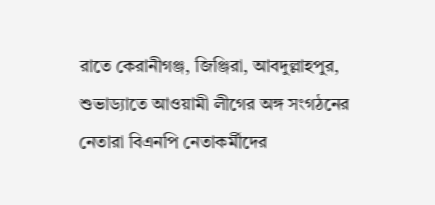রাতে কেরানীগঞ্জ, জিঞ্জিরা, আবদুল্লাহপুর, শুভাড্যাতে আওয়ামী লীগের অঙ্গ সংগঠনের নেতারা বিএনপি নেতাকর্মীদের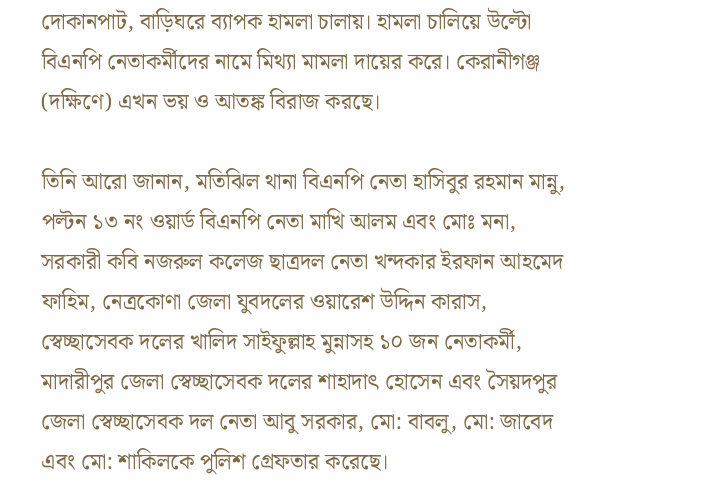দোকানপাট, বাড়িঘরে ব্যাপক হামলা চালায়। হামলা চালিয়ে উল্টো বিএনপি নেতাকর্মীদের নামে মিথ্যা মামলা দায়ের করে। কেরানীগঞ্জ (দক্ষিণে) এখন ভয় ও আতঙ্ক বিরাজ করছে।

তিনি আরো জানান, মতিঝিল থানা বিএনপি নেতা হাসিবুর রহমান মান্নু, পল্টন ১৩ নং ওয়ার্ড বিএনপি নেতা মাখি আলম এবং মোঃ মনা, সরকারী কবি নজরুল কলেজ ছাত্রদল নেতা খন্দকার ইরফান আহমেদ ফাহিম, নেত্রকোণা জেলা যুবদলের ওয়ারেশ উদ্দিন কারাস, স্বেচ্ছাসেবক দলের খালিদ সাইফুল্লাহ মুন্নাসহ ১০ জন নেতাকর্মী, মাদারীপুর জেলা স্বেচ্ছাসেবক দলের শাহাদাৎ হোসেন এবং সৈয়দপুর জেলা স্বেচ্ছাসেবক দল নেতা আবু সরকার, মো: বাবলু, মো: জাবেদ এবং মো: শাকিলকে পুলিশ গ্রেফতার করেছে।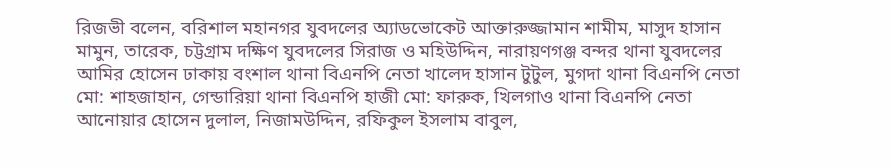রিজভী বলেন, বরিশাল মহানগর যুবদলের অ্যাডভোকেট আক্তারুজ্জামান শামীম, মাসুদ হাসান মামুন, তারেক, চট্টগ্রাম দক্ষিণ যুবদলের সিরাজ ও মহিউদ্দিন, নারায়ণগঞ্জ বন্দর থানা যুবদলের আমির হোসেন ঢাকায় বংশাল থানা বিএনপি নেতা খালেদ হাসান টুটুল, মুগদা থানা বিএনপি নেতা মো: শাহজাহান, গেন্ডারিয়া থানা বিএনপি হাজী মো: ফারুক, খিলগাও থানা বিএনপি নেতা আনোয়ার হোসেন দুলাল, নিজামউদ্দিন, রফিকুল ইসলাম বাবুল,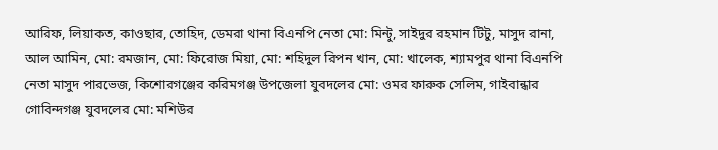আরিফ, লিয়াকত, কাওছার, তোহিদ, ডেমরা থানা বিএনপি নেতা মো: মিন্টু, সাইদুর রহমান টিটু, মাসুদ রানা, আল আমিন, মো: রমজান, মো: ফিরোজ মিয়া, মো: শহিদুল রিপন খান, মো: খালেক, শ্যামপুর থানা বিএনপি নেতা মাসুদ পারভেজ, কিশোরগঞ্জের করিমগঞ্জ উপজেলা যুবদলের মো: ওমর ফারুক সেলিম, গাইবান্ধার গোবিন্দগঞ্জ যুবদলের মো: মশিউর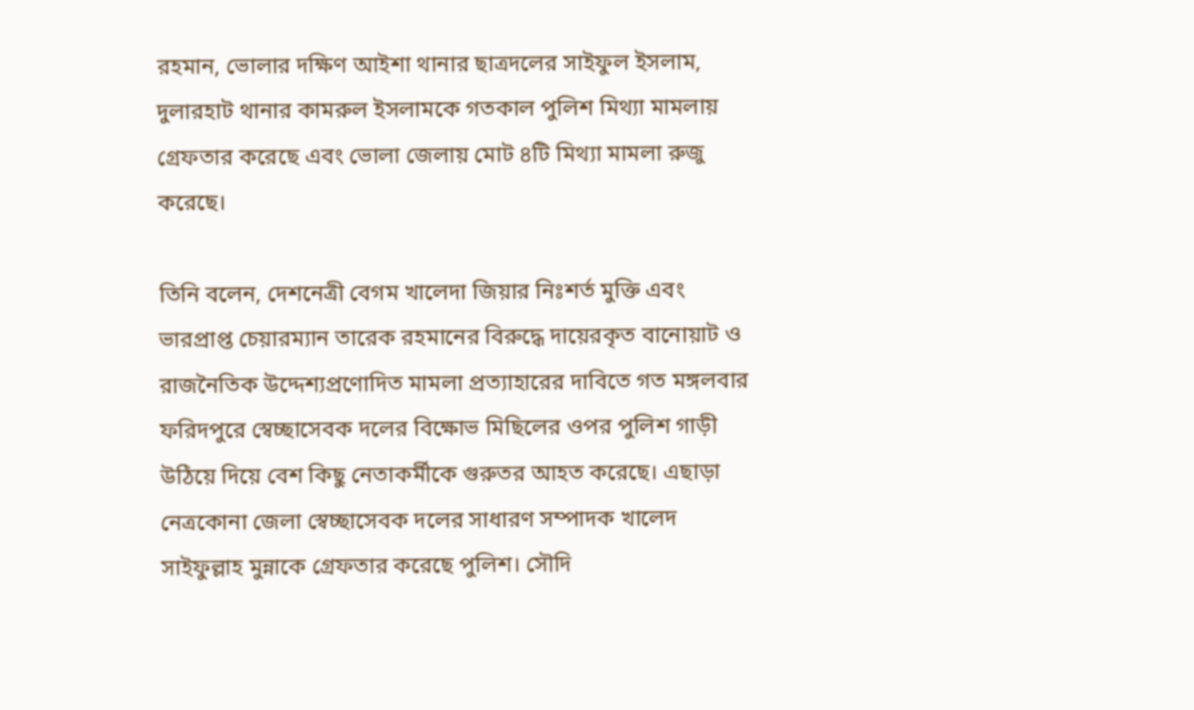রহমান, ভোলার দক্ষিণ আইশা থানার ছাত্রদলের সাইফুল ইসলাম, দুলারহাট থানার কামরুল ইসলামকে গতকাল পুলিশ মিথ্যা মামলায় গ্রেফতার করেছে এবং ভোলা জেলায় মোট ৪টি মিথ্যা মামলা রুজু করেছে।

তিনি বলেন, দেশনেত্রী বেগম খালেদা জিয়ার নিঃশর্ত মুক্তি এবং ভারপ্রাপ্ত চেয়ারম্যান তারেক রহমানের বিরুদ্ধে দায়েরকৃত বানোয়াট ও রাজনৈতিক উদ্দেশ্যপ্রণোদিত মামলা প্রত্যাহারের দাবিতে গত মঙ্গলবার ফরিদপুরে স্বেচ্ছাসেবক দলের বিক্ষোভ মিছিলের ওপর পুলিশ গাড়ী উঠিয়ে দিয়ে বেশ কিছু নেতাকর্মীকে গুরুতর আহত করেছে। এছাড়া নেত্রকোনা জেলা স্বেচ্ছাসেবক দলের সাধারণ সম্পাদক খালেদ সাইফুল্লাহ মুন্নাকে গ্রেফতার করেছে পুলিশ। সৌদি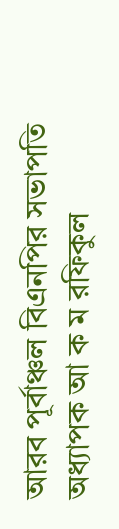আরব পূর্বাঞ্চল বিএনপির সভাপতি অধ্যাপক আ ক ম রফিকুল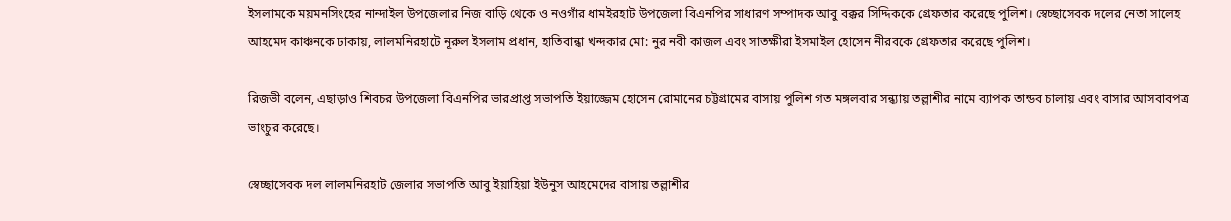ইসলামকে ময়মনসিংহের নান্দাইল উপজেলার নিজ বাড়ি থেকে ও নওগাঁর ধামইরহাট উপজেলা বিএনপির সাধারণ সম্পাদক আবু বক্কর সিদ্দিককে গ্রেফতার করেছে পুলিশ। স্বেচ্ছাসেবক দলের নেতা সালেহ আহমেদ কাঞ্চনকে ঢাকায়, লালমনিরহাটে নূরুল ইসলাম প্রধান, হাতিবান্ধা খন্দকার মো: নুর নবী কাজল এবং সাতক্ষীরা ইসমাইল হোসেন নীরবকে গ্রেফতার করেছে পুলিশ।

রিজভী বলেন, এছাড়াও শিবচর উপজেলা বিএনপির ভারপ্রাপ্ত সভাপতি ইয়াজ্জেম হোসেন রোমানের চট্টগ্রামের বাসায় পুলিশ গত মঙ্গলবার সন্ধ্যায় তল্লাশীর নামে ব্যাপক তান্ডব চালায় এবং বাসার আসবাবপত্র ভাংচুর করেছে।

স্বেচ্ছাসেবক দল লালমনিরহাট জেলার সভাপতি আবু ইয়াহিয়া ইউনুস আহমেদের বাসায় তল্লাশীর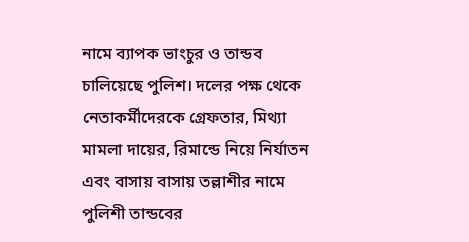নামে ব্যাপক ভাংচুর ও তান্ডব চালিয়েছে পুলিশ। দলের পক্ষ থেকে নেতাকর্মীদেরকে গ্রেফতার, মিথ্যা মামলা দায়ের, রিমান্ডে নিয়ে নির্যাতন এবং বাসায় বাসায় তল্লাশীর নামে পুলিশী তান্ডবের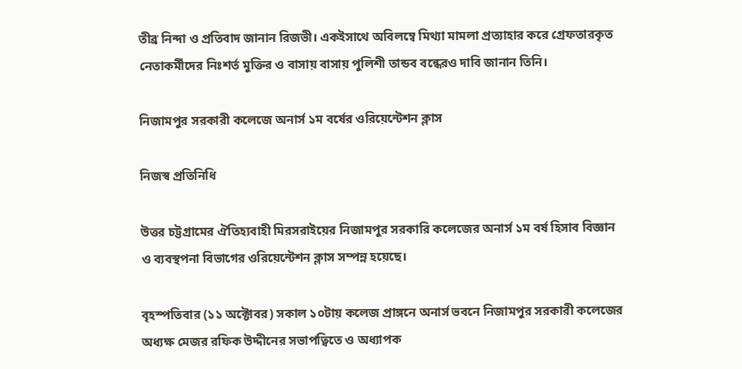তীব্র নিন্দা ও প্রতিবাদ জানান রিজভী। একইসাথে অবিলম্বে মিথ্যা মামলা প্রত্যাহার করে গ্রেফতারকৃত নেতাকর্মীদের নিঃশর্ত মুক্তির ও বাসায় বাসায় পুলিশী তান্ডব বন্ধেরও দাবি জানান তিনি।

নিজামপুর সরকারী কলেজে অনার্স ১ম বর্ষের ওরিয়েন্টেশন ক্লাস

নিজস্ব প্রতিনিধি

উত্তর চট্টগ্রামের ঐতিহ্যবাহী মিরসরাইয়ের নিজামপুর সরকারি কলেজের অনার্স ১ম বর্ষ হিসাব বিজ্ঞান ও ব্যবস্থপনা বিভাগের ওরিয়েন্টেশন ক্লাস সম্পন্ন হয়েছে।

বৃহস্পতিবার (১১ অক্টোবর) সকাল ১০টায় কলেজ প্রাঙ্গনে অনার্স ভবনে নিজামপুর সরকারী কলেজের অধ্যক্ষ মেজর রফিক উদ্দীনের সভাপত্বিতে ও অধ্যাপক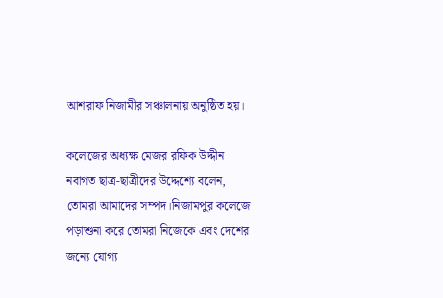আশরাফ নিজামীর সঞ্চালনায় অনুষ্ঠিত হয়।

কলেজের অধ্যক্ষ মেজর রফিক উদ্দীন নবাগত ছাত্র-ছাত্রীদের উদ্দেশ্যে বলেন, তোমরা আমাদের সম্পদ।নিজামপুর কলেজে পড়াশুনা করে তোমরা নিজেকে এবং দেশের জন্যে যোগ্য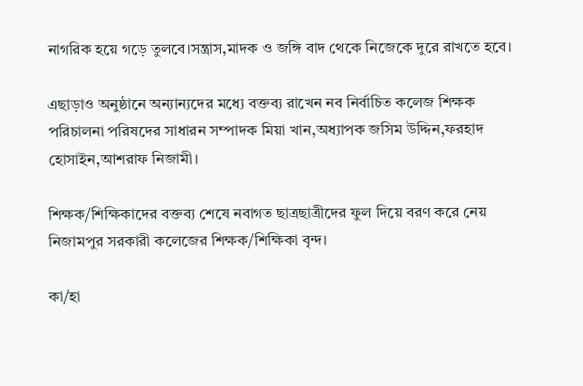নাগরিক হয়ে গড়ে তুলবে।সন্ত্রাস,মাদক ও জঙ্গি বাদ থেকে নিজেকে দুরে রাখতে হবে।

এছাড়াও অনুষ্ঠানে অন্যান্যদের মধ্যে বক্তব্য রাখেন নব নির্বাচিত কলেজ শিক্ষক পরিচালনা পরিষদের সাধারন সম্পাদক মিয়া খান,অধ্যাপক জসিম উদ্দিন,ফরহাদ হোসাইন,আশরাফ নিজামী।

শিক্ষক/শিক্ষিকাদের বক্তব্য শেষে নবাগত ছাত্রছাত্রীদের ফুল দিয়ে বরণ করে নেয় নিজামপুর সরকারী কলেজের শিক্ষক/শিক্ষিকা বৃন্দ।

কা/হা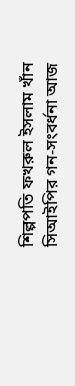শিল্পপতি ফখরুল ইসলাম খাঁন সিআইপির গন-সংবর্ধনা আজ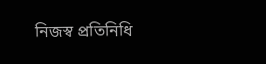নিজস্ব প্রতিনিধি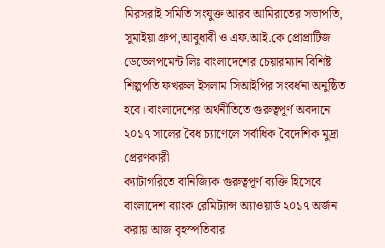মিরসরাই সমিতি সংযুক্ত আরব আমিরাতের সভাপতি, সুমাইয়া গ্রুপ,আবুধাবী ও এফ.আই.কে প্রোপ্রাটিজ ডেভেলপমেন্ট লিঃ বাংলাদেশের চেয়ারম্যান বিশিষ্ট শিল্পপতি ফখরুল ইসলাম সিআইপির সংবর্ধনা অনুষ্ঠিত হবে। বাংলাদেশের অর্থনীতিতে গুরুত্বপূর্ণ অবদানে ২০১৭ সালের বৈধ চ্যাণেলে সর্বাধিক বৈদেশিক মুদ্রা প্রেরণকারী
ক্যাটাগরিতে বানিজ্যিক গুরুত্বপূর্ণ ব্যক্তি হিসেবে বাংলাদেশ ব্যাংক রেমিট্যান্স অ্যাওয়ার্ড ২০১৭ অর্জন করায় আজ বৃহস্পতিবার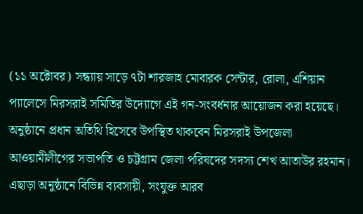(১১ অক্টোবর) সন্ধ্যায় সাড়ে ৭টা শারজাহ মোবারক সেন্টার, রোলা, এশিয়ান প্যালেসে মিরসরাই সমিতির উদ্যোগে এই গন-সংবর্ধনার আয়োজন করা হয়েছে।
অনুষ্ঠানে প্রধান অতিথি হিসেবে উপস্থিত থাকবেন মিরসরাই উপজেলা আওয়ামীলীগের সভাপতি ও চট্টগ্রাম জেলা পরিষদের সদস্য শেখ আতাউর রহমান। এছাড়া অনুষ্ঠানে বিভিন্ন ব্যবসায়ী, সংযুক্ত আরব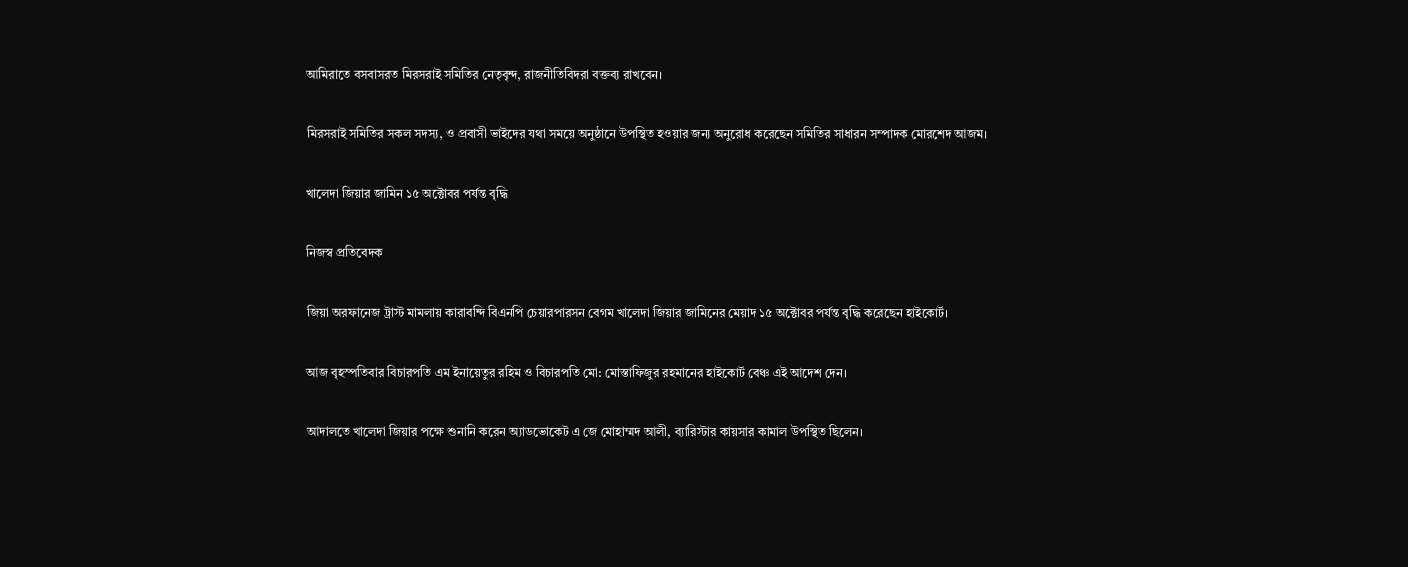আমিরাতে বসবাসরত মিরসরাই সমিতির নেতৃবৃন্দ, রাজনীতিবিদরা বক্তব্য রাখবেন।

মিরসরাই সমিতির সকল সদস্য, ও প্রবাসী ভাইদের যথা সময়ে অনুষ্ঠানে উপস্থিত হওয়ার জন্য অনুরোধ করেছেন সমিতির সাধারন সম্পাদক মোরশেদ আজম।

খালেদা জিয়ার জামিন ১৫ অক্টোবর পর্যন্ত বৃদ্ধি

নিজস্ব প্রতিবেদক

জিয়া অরফানেজ ট্রাস্ট মামলায় কারাবন্দি বিএনপি চেয়ারপারসন বেগম খালেদা জিয়ার জামিনের মেয়াদ ১৫ অক্টোবর পর্যন্ত বৃদ্ধি করেছেন হাইকোর্ট।

আজ বৃহস্পতিবার বিচারপতি এম ইনায়েতুর রহিম ও বিচারপতি মো: মোস্তাফিজুর রহমানের হাইকোর্ট বেঞ্চ এই আদেশ দেন।

আদালতে খালেদা জিয়ার পক্ষে শুনানি করেন অ্যাডভোকেট এ জে মোহাম্মদ আলী, ব্যারিস্টার কায়সার কামাল উপস্থিত ছিলেন।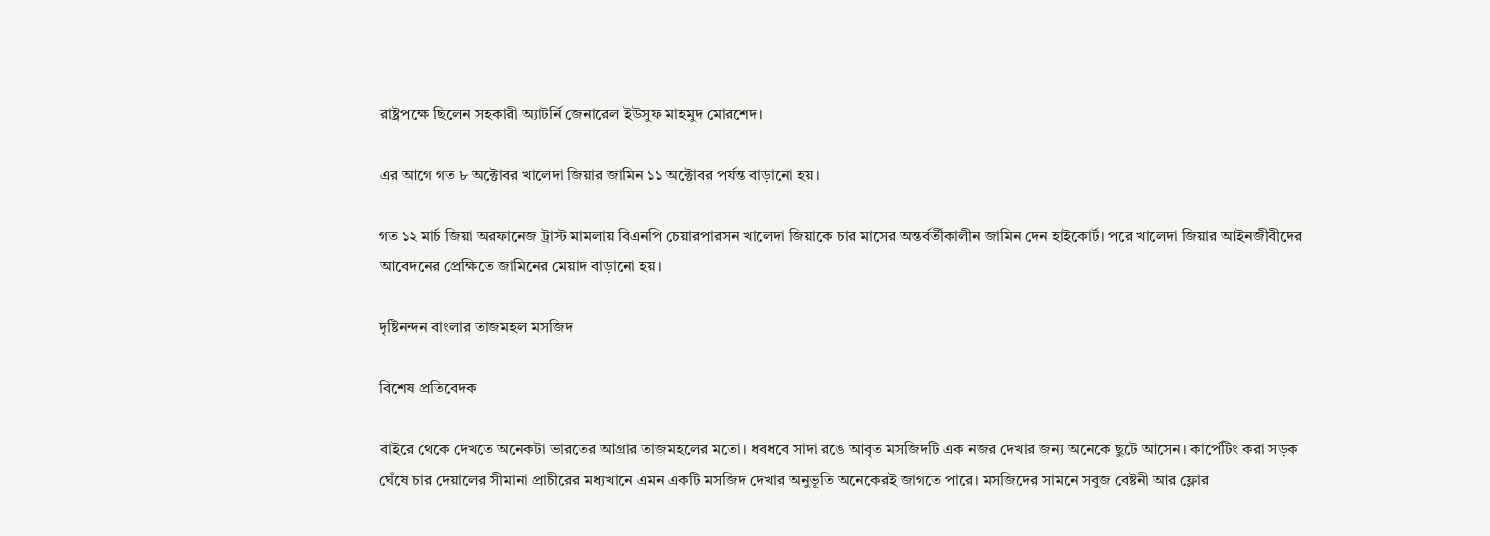রাষ্ট্রপক্ষে ছিলেন সহকারী অ্যাটর্নি জেনারেল ইউসুফ মাহমুদ মোরশেদ।

এর আগে গত ৮ অক্টোবর খালেদা জিয়ার জামিন ১১ অক্টোবর পর্যন্ত বাড়ানো হয়।

গত ১২ মার্চ জিয়া অরফানেজ ট্রাস্ট মামলায় বিএনপি চেয়ারপারসন খালেদা জিয়াকে চার মাসের অন্তর্বর্তীকালীন জামিন দেন হাইকোর্ট। পরে খালেদা জিয়ার আইনজীবীদের আবেদনের প্রেক্ষিতে জামিনের মেয়াদ বাড়ানো হয়।

দৃষ্টিনন্দন বাংলার তাজমহল মসজিদ

বিশেষ প্রতিবেদক

বাইরে থেকে দেখতে অনেকটা ভারতের আগ্রার তাজমহলের মতো। ধবধবে সাদা রঙে আবৃত মসজিদটি এক নজর দেখার জন্য অনেকে ছুটে আসেন। কার্পেটিং করা সড়ক ঘেঁষে চার দেয়ালের সীমানা প্রাচীরের মধ্যখানে এমন একটি মসজিদ দেখার অনুভূতি অনেকেরই জাগতে পারে। মসজিদের সামনে সবুজ বেষ্টনী আর ফ্লোর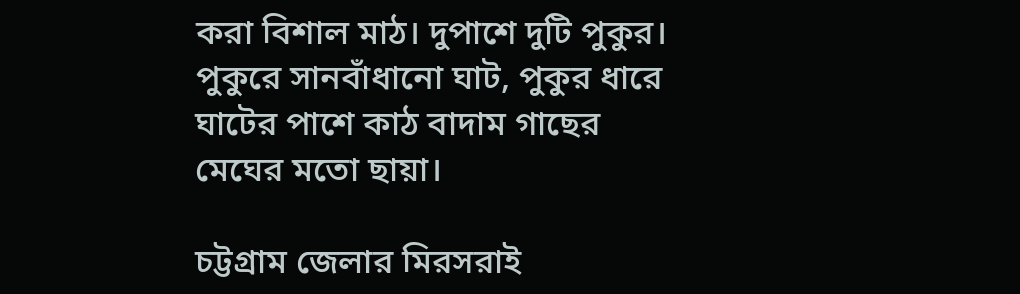করা বিশাল মাঠ। দুপাশে দুটি পুকুর। পুকুরে সানবাঁধানো ঘাট, পুকুর ধারে ঘাটের পাশে কাঠ বাদাম গাছের মেঘের মতো ছায়া।

চট্টগ্রাম জেলার মিরসরাই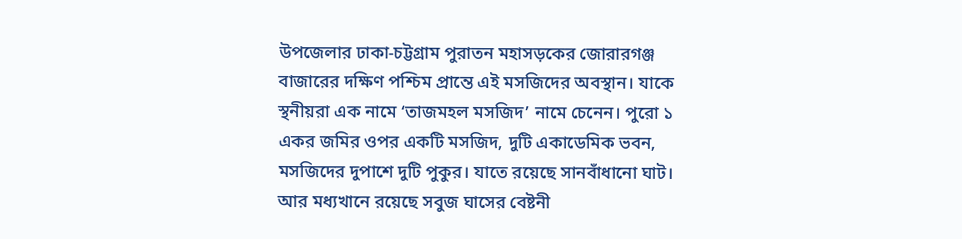উপজেলার ঢাকা-চট্টগ্রাম পুরাতন মহাসড়কের জোরারগঞ্জ বাজারের দক্ষিণ পশ্চিম প্রান্তে এই মসজিদের অবস্থান। যাকে স্থনীয়রা এক নামে ‘তাজমহল মসজিদ’ নামে চেনেন। পুরো ১ একর জমির ওপর একটি মসজিদ, দুটি একাডেমিক ভবন, মসজিদের দুপাশে দুটি পুকুর। যাতে রয়েছে সানবাঁধানো ঘাট। আর মধ্যখানে রয়েছে সবুজ ঘাসের বেষ্টনী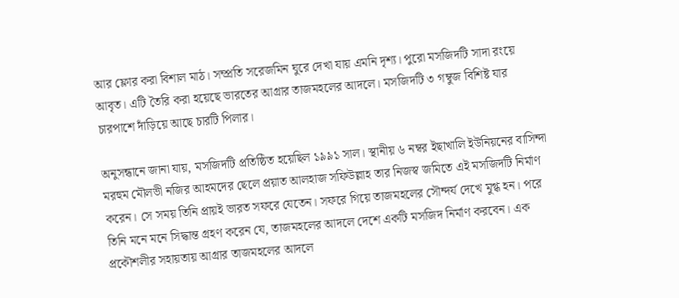আর ফ্লোর করা বিশাল মাঠ। সম্প্রতি সরেজমিন ঘুরে দেখা যায় এমনি দৃশ্য। পুরো মসজিদটি সাদা রংয়ে আবৃত। এটি তৈরি করা হয়েছে ভারতের আগ্রার তাজমহলের আদলে। মসজিদটি ৩ গম্বুজ বিশিষ্ট যার চারপাশে দাঁড়িয়ে আছে চারটি পিলার।

অনুসন্ধানে জানা যায়, মসজিদটি প্রতিষ্ঠিত হয়েছিল ১৯৯১ সাল। স্থানীয় ৬ নম্বর ইছাখালি ইউনিয়নের বাসিন্দা মরহুম মৌলভী নজির আহমদের ছেলে প্রয়াত আলহাজ সফিউল্লাহ তার নিজস্ব জমিতে এই মসজিদটি নির্মাণ করেন। সে সময় তিনি প্রায়ই ভারত সফরে যেতেন। সফরে গিয়ে তাজমহলের সৌন্দর্য দেখে মুগ্ধ হন। পরে তিনি মনে মনে সিদ্ধান্ত গ্রহণ করেন যে, তাজমহলের আদলে দেশে একটি মসজিদ নির্মাণ করবেন। এক প্রকৌশলীর সহায়তায় আগ্রার তাজমহলের আদলে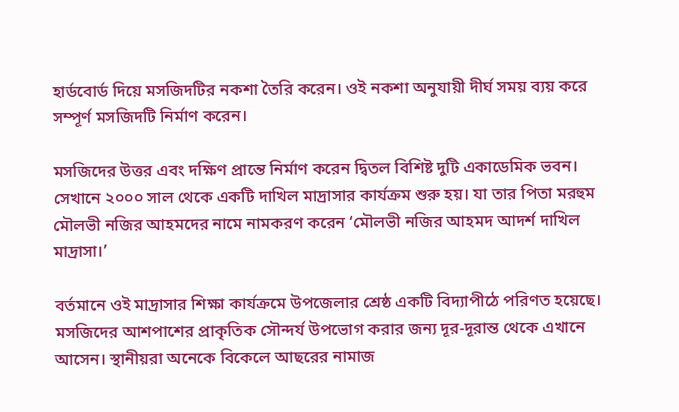হার্ডবোর্ড দিয়ে মসজিদটির নকশা তৈরি করেন। ওই নকশা অনুযায়ী দীর্ঘ সময় ব্যয় করে সম্পূর্ণ মসজিদটি নির্মাণ করেন।

মসজিদের উত্তর এবং দক্ষিণ প্রান্তে নির্মাণ করেন দ্বিতল বিশিষ্ট দুটি একাডেমিক ভবন। সেখানে ২০০০ সাল থেকে একটি দাখিল মাদ্রাসার কার্যক্রম শুরু হয়। যা তার পিতা মরহুম মৌলভী নজির আহমদের নামে নামকরণ করেন ‘মৌলভী নজির আহমদ আদর্শ দাখিল মাদ্রাসা।’

বর্তমানে ওই মাদ্রাসার শিক্ষা কার্যক্রমে উপজেলার শ্রেষ্ঠ একটি বিদ্যাপীঠে পরিণত হয়েছে। মসজিদের আশপাশের প্রাকৃতিক সৌন্দর্য উপভোগ করার জন্য দূর-দূরান্ত থেকে এখানে আসেন। স্থানীয়রা অনেকে বিকেলে আছরের নামাজ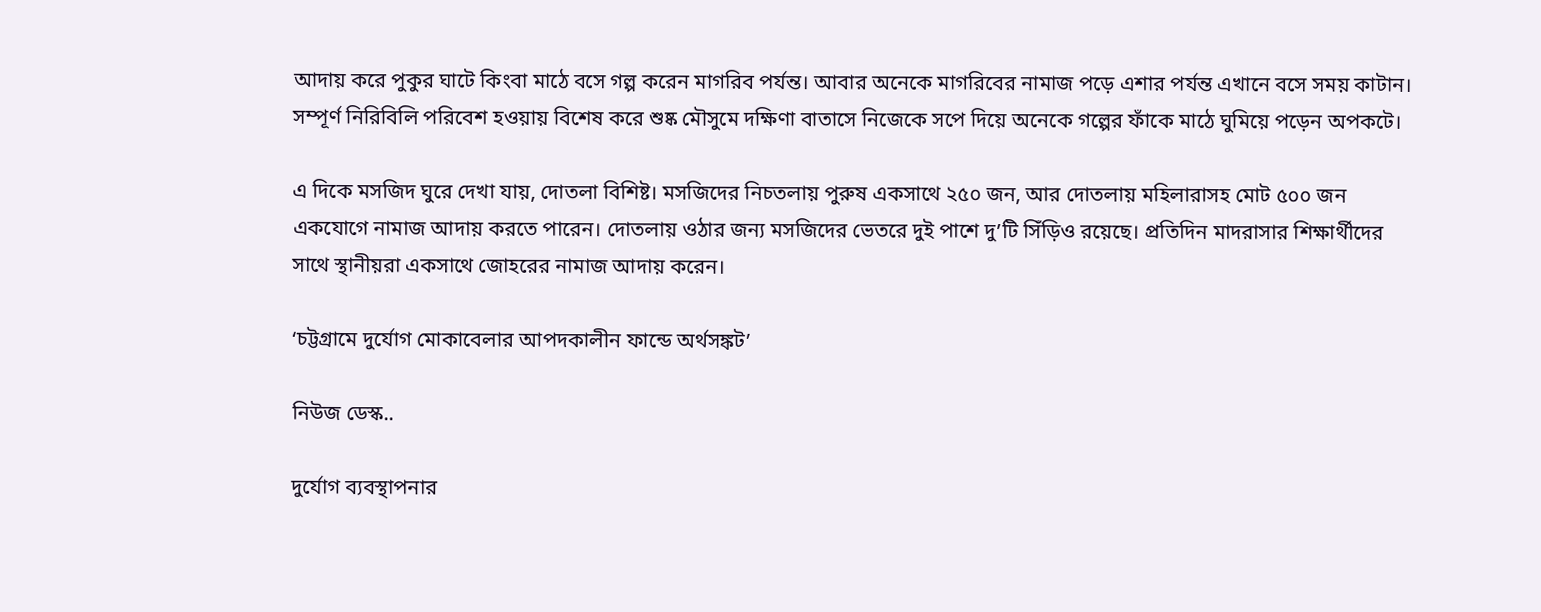আদায় করে পুকুর ঘাটে কিংবা মাঠে বসে গল্প করেন মাগরিব পর্যন্ত। আবার অনেকে মাগরিবের নামাজ পড়ে এশার পর্যন্ত এখানে বসে সময় কাটান। সম্পূর্ণ নিরিবিলি পরিবেশ হওয়ায় বিশেষ করে শুষ্ক মৌসুমে দক্ষিণা বাতাসে নিজেকে সপে দিয়ে অনেকে গল্পের ফাঁকে মাঠে ঘুমিয়ে পড়েন অপকটে।

এ দিকে মসজিদ ঘুরে দেখা যায়, দোতলা বিশিষ্ট। মসজিদের নিচতলায় পুরুষ একসাথে ২৫০ জন, আর দোতলায় মহিলারাসহ মোট ৫০০ জন একযোগে নামাজ আদায় করতে পারেন। দোতলায় ওঠার জন্য মসজিদের ভেতরে দুই পাশে দু’টি সিঁড়িও রয়েছে। প্রতিদিন মাদরাসার শিক্ষার্থীদের সাথে স্থানীয়রা একসাথে জোহরের নামাজ আদায় করেন।

‘চট্টগ্রামে দুর্যোগ মোকাবেলার আপদকালীন ফান্ডে অর্থসঙ্কট’

নিউজ ডেস্ক..

দুর্যোগ ব্যবস্থাপনার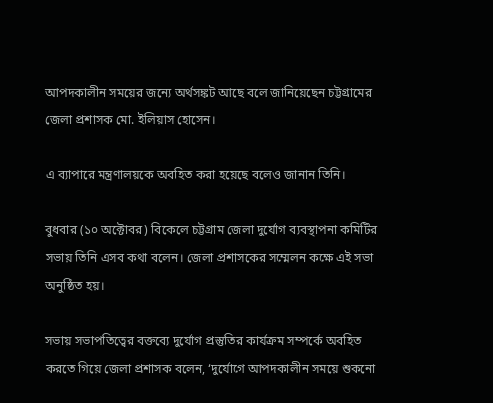আপদকালীন সময়ের জন্যে অর্থসঙ্কট আছে বলে জানিয়েছেন চট্টগ্রামের জেলা প্রশাসক মো. ইলিয়াস হোসেন।

এ ব্যাপারে মন্ত্রণালয়কে অবহিত করা হয়েছে বলেও জানান তিনি।

বুধবার (১০ অক্টোবর) বিকেলে চট্টগ্রাম জেলা দুর্যোগ ব্যবস্থাপনা কমিটির সভায় তিনি এসব কথা বলেন। জেলা প্রশাসকের সম্মেলন কক্ষে এই সভা অনুষ্ঠিত হয়।

সভায় সভাপতিত্বের বক্তব্যে দুর্যোগ প্রস্তুতির কার্যক্রম সম্পর্কে অবহিত করতে গিয়ে জেলা প্রশাসক বলেন, ‘দুর্যোগে আপদকালীন সময়ে শুকনো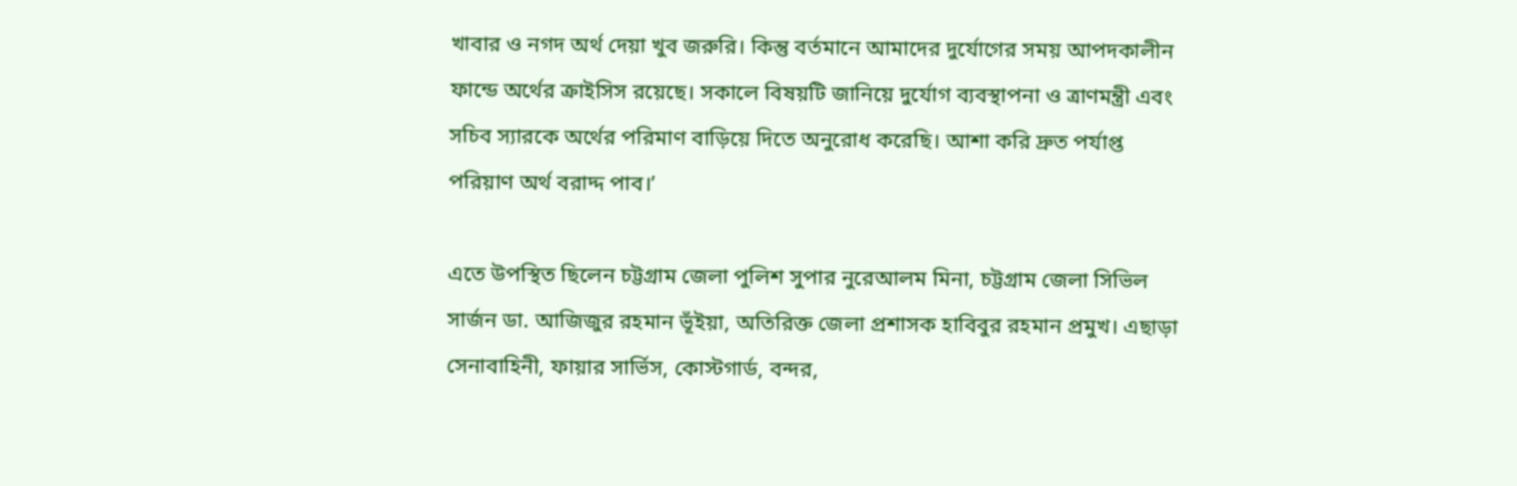খাবার ও নগদ অর্থ দেয়া খুব জরুরি। কিন্তু বর্তমানে আমাদের দুর্যোগের সময় আপদকালীন ফান্ডে অর্থের ক্রাইসিস রয়েছে। সকালে বিষয়টি জানিয়ে দুর্যোগ ব্যবস্থাপনা ও ত্রাণমন্ত্রী এবং সচিব স্যারকে অর্থের পরিমাণ বাড়িয়ে দিতে অনুরোধ করেছি। আশা করি দ্রুত পর্যাপ্ত পরিয়াণ অর্থ বরাদ্দ পাব।’

এতে উপস্থিত ছিলেন চট্টগ্রাম জেলা পুলিশ সুপার নুরেআলম মিনা, চট্টগ্রাম জেলা সিভিল সার্জন ডা. আজিজুর রহমান ভূঁইয়া, অতিরিক্ত জেলা প্রশাসক হাবিবুর রহমান প্রমুখ। এছাড়া সেনাবাহিনী, ফায়ার সার্ভিস, কোস্টগার্ড, বন্দর,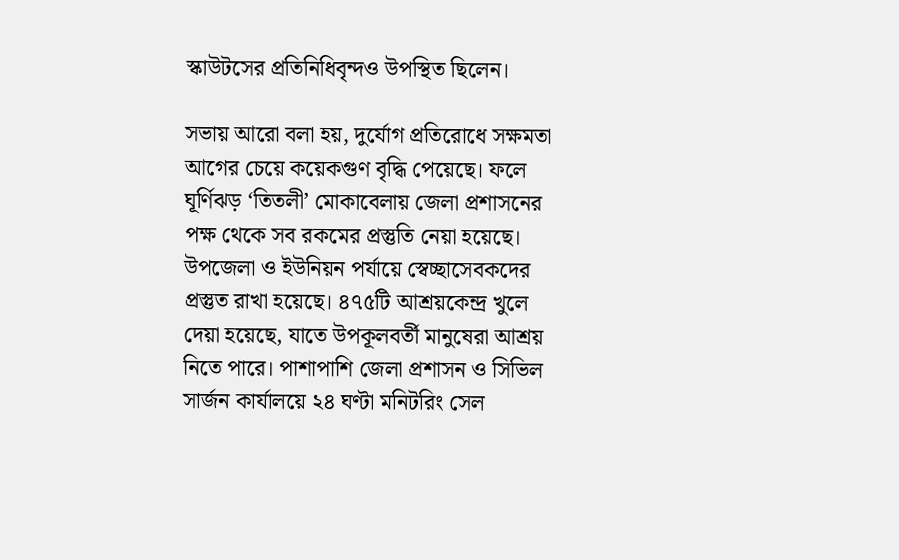স্কাউটসের প্রতিনিধিবৃন্দও উপস্থিত ছিলেন।

সভায় আরো বলা হয়, দুর্যোগ প্রতিরোধে সক্ষমতা আগের চেয়ে কয়েকগুণ বৃদ্ধি পেয়েছে। ফলে ঘূর্ণিঝড় ‘তিতলী’ মোকাবেলায় জেলা প্রশাসনের পক্ষ থেকে সব রকমের প্রস্তুতি নেয়া হয়েছে। উপজেলা ও ইউনিয়ন পর্যায়ে স্বেচ্ছাসেবকদের প্রস্তুত রাখা হয়েছে। ৪৭৫টি আশ্রয়কেন্দ্র খুলে দেয়া হয়েছে, যাতে উপকূলবর্তী মানুষেরা আশ্রয় নিতে পারে। পাশাপাশি জেলা প্রশাসন ও সিভিল সার্জন কার্যালয়ে ২৪ ঘণ্টা মনিটরিং সেল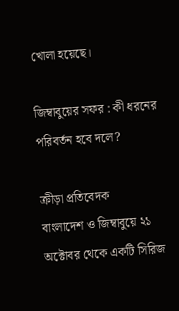খোলা হয়েছে।

জিম্বাবুয়ের সফর : কী ধরনের পরিবর্তন হবে দলে?

ক্রীড়া প্রতিবেদক
বাংলাদেশ ও জিম্বাবুয়ে ২১ অক্টোবর থেকে একটি সিরিজ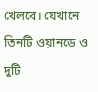খেলবে। যেখানে তিনটি ওয়ানডে ও দুটি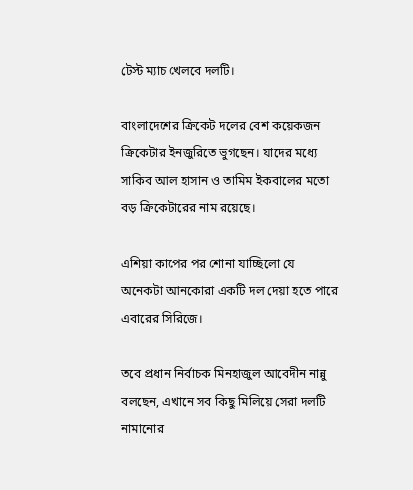টেস্ট ম্যাচ খেলবে দলটি।

বাংলাদেশের ক্রিকেট দলের বেশ কয়েকজন ক্রিকেটার ইনজুরিতে ভুগছেন। যাদের মধ্যে সাকিব আল হাসান ও তামিম ইকবালের মতো বড় ক্রিকেটারের নাম রয়েছে।

এশিয়া কাপের পর শোনা যাচ্ছিলো যে অনেকটা আনকোরা একটি দল দেয়া হতে পারে এবারের সিরিজে।

তবে প্রধান নির্বাচক মিনহাজুল আবেদীন নান্নু বলছেন, এখানে সব কিছু মিলিয়ে সেরা দলটি নামানোর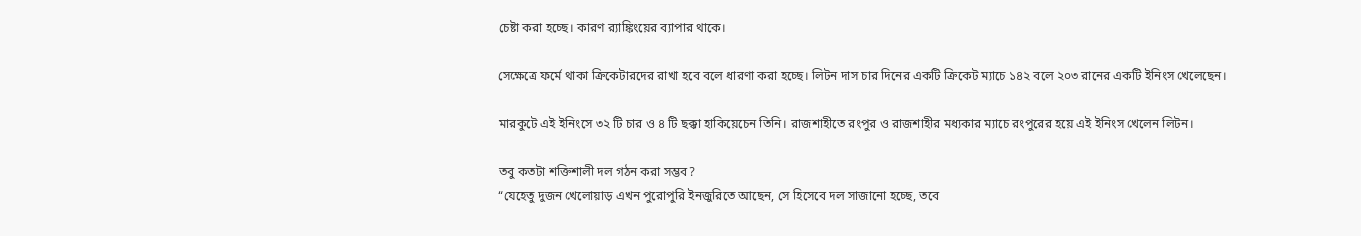চেষ্টা করা হচ্ছে। কারণ র‍্যাঙ্কিংয়ের ব্যাপার থাকে।

সেক্ষেত্রে ফর্মে থাকা ক্রিকেটারদের রাখা হবে বলে ধারণা করা হচ্ছে। লিটন দাস চার দিনের একটি ক্রিকেট ম্যাচে ১৪২ বলে ২০৩ রানের একটি ইনিংস খেলেছেন।

মারকুটে এই ইনিংসে ৩২ টি চার ও ৪ টি ছক্কা হাকিয়েচেন তিনি। রাজশাহীতে রংপুর ও রাজশাহীর মধ্যকার ম্যাচে রংপুরের হয়ে এই ইনিংস খেলেন লিটন।

তবু কতটা শক্তিশালী দল গঠন করা সম্ভব?
“যেহেতু দুজন খেলোয়াড় এখন পুরোপুরি ইনজুরিতে আছেন, সে হিসেবে দল সাজানো হচ্ছে, তবে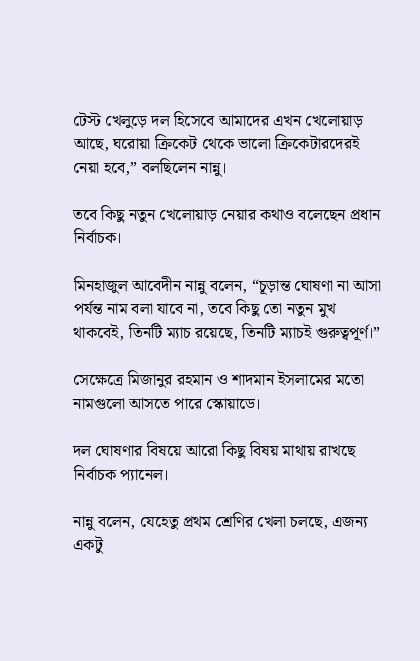টেস্ট খেলুড়ে দল হিসেবে আমাদের এখন খেলোয়াড় আছে, ঘরোয়া ক্রিকেট থেকে ভালো ক্রিকেটারদেরই নেয়া হবে,” বলছিলেন নান্নু।

তবে কিছু নতুন খেলোয়াড় নেয়ার কথাও বলেছেন প্রধান নির্বাচক।

মিনহাজুল আবেদীন নান্নু বলেন, “চূড়ান্ত ঘোষণা না আসা পর্যন্ত নাম বলা যাবে না, তবে কিছু তো নতুন মুখ থাকবেই, তিনটি ম্যাচ রয়েছে, তিনটি ম্যাচই গুরুত্বপূর্ণ।”

সেক্ষেত্রে মিজানুর রহমান ও শাদমান ইসলামের মতো নামগুলো আসতে পারে স্কোয়াডে।

দল ঘোষণার বিষয়ে আরো কিছু বিষয় মাথায় রাখছে নির্বাচক প্যানেল।

নান্নু বলেন, যেহেতু প্রথম শ্রেণির খেলা চলছে, এজন্য একটু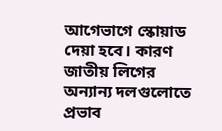আগেভাগে স্কোয়াড দেয়া হবে। কারণ জাতীয় লিগের অন্যান্য দলগুলোতে প্রভাব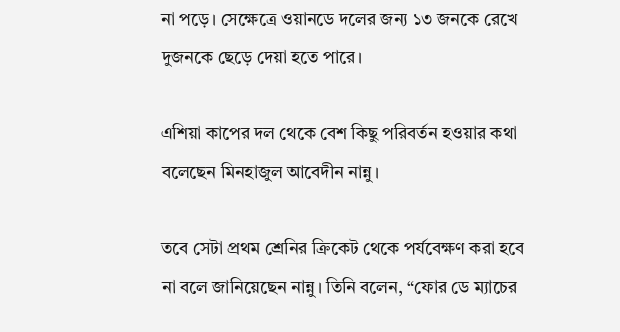না পড়ে। সেক্ষেত্রে ওয়ানডে দলের জন্য ১৩ জনকে রেখে দুজনকে ছেড়ে দেয়া হতে পারে।

এশিয়া কাপের দল থেকে বেশ কিছু পরিবর্তন হওয়ার কথা বলেছেন মিনহাজুল আবেদীন নান্নু।

তবে সেটা প্রথম শ্রেনির ক্রিকেট থেকে পর্যবেক্ষণ করা হবে না বলে জানিয়েছেন নান্নু। তিনি বলেন, “ফোর ডে ম্যাচের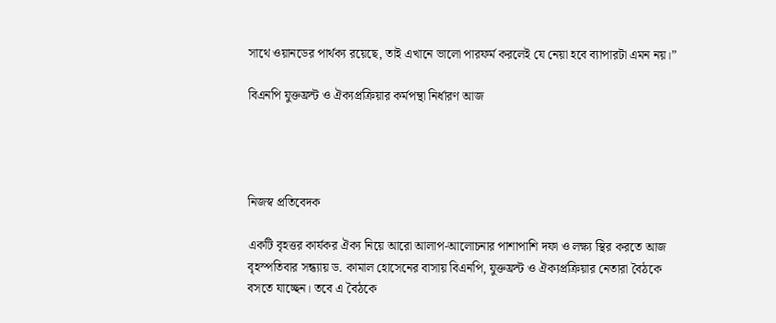সাথে ওয়ানডের পার্থক্য রয়েছে, তাই এখানে ভালো পারফর্ম করলেই যে নেয়া হবে ব্যাপারটা এমন নয়।”

বিএনপি যুক্তফ্রন্ট ও ঐক্যপ্রক্রিয়ার কর্মপন্থা নির্ধারণ আজ




নিজস্ব প্রতিবেদক

একটি বৃহত্তর কার্যকর ঐক্য নিয়ে আরো আলাপ-আলোচনার পাশাপাশি দফা ও লক্ষ্য স্থির করতে আজ বৃহস্পতিবার সন্ধ্যায় ড. কামাল হোসেনের বাসায় বিএনপি, যুক্তফ্রন্ট ও ঐক্যপ্রক্রিয়ার নেতারা বৈঠকে বসতে যাচ্ছেন। তবে এ বৈঠকে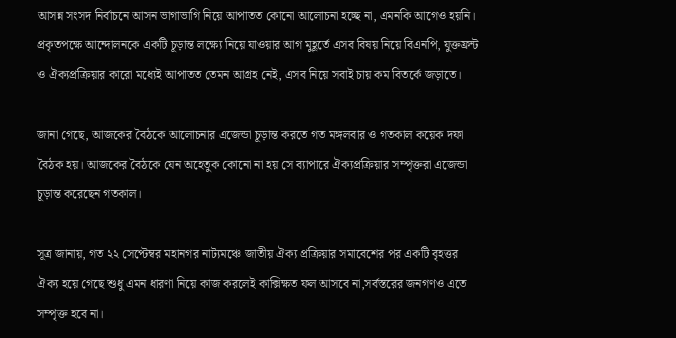আসন্ন সংসদ নির্বাচনে আসন ভাগাভাগি নিয়ে আপাতত কোনো আলোচনা হচ্ছে না, এমনকি আগেও হয়নি। প্রকৃতপক্ষে আন্দোলনকে একটি চূড়ান্ত লক্ষ্যে নিয়ে যাওয়ার আগ মুহূর্তে এসব বিষয় নিয়ে বিএনপি, যুক্তফ্রন্ট ও ঐক্যপ্রক্রিয়ার কারো মধ্যেই আপাতত তেমন আগ্রহ নেই, এসব নিয়ে সবাই চায় কম বিতর্কে জড়াতে।

জানা গেছে, আজকের বৈঠকে আলোচনার এজেন্ডা চূড়ান্ত করতে গত মঙ্গলবার ও গতকাল কয়েক দফা বৈঠক হয়। আজকের বৈঠকে যেন অহেতুক কোনো না হয় সে ব্যাপারে ঐক্যপ্রক্রিয়ার সম্পৃক্তরা এজেন্ডা চূড়ান্ত করেছেন গতকাল।

সূত্র জানায়, গত ২২ সেপ্টেম্বর মহানগর নাট্যমঞ্চে জাতীয় ঐক্য প্রক্রিয়ার সমাবেশের পর একটি বৃহত্তর ঐক্য হয়ে গেছে শুধু এমন ধারণা নিয়ে কাজ করলেই কাক্সিক্ষত ফল আসবে না,সর্বস্তরের জনগণও এতে সম্পৃক্ত হবে না।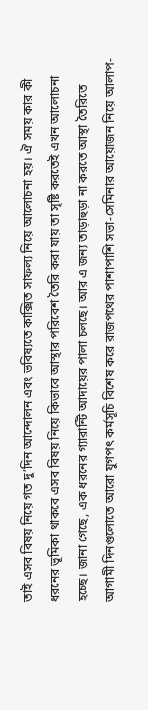তাই এসব বিষয় নিয়ে গত দু’দিন আন্দোলন এবং ভবিষ্যতে কাক্সিত সাফল্য নিয়ে আলোচনা হয়। ঐ সময় কার কী ধরনের ভূমিকা থাকবে এসব বিষয় নিয়ে কিভাবে আস্থার পরিবেশ তৈরি করা যায় তা সৃষ্টি করতেই এখন আলোচনা হচ্ছে। জানা গেছে, এক ধরনের গ্যারান্টি আদায়ের পালা চলছে। আর এ জন্য তাড়াহুড়া না করতে আস্থা তৈরিতে আগামী দিনগুলোতে আরো যুগপৎ কর্মসূচি বিশেষ করে রাজপথের পাশাপাশি সভা-সেমিনার আয়োজন নিয়ে আলাপ-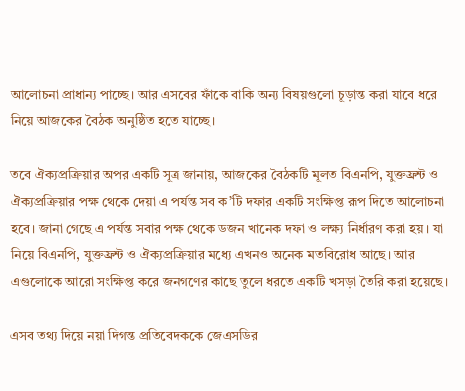আলোচনা প্রাধান্য পাচ্ছে। আর এসবের ফাঁকে বাকি অন্য বিষয়গুলো চূড়ান্ত করা যাবে ধরে নিয়ে আজকের বৈঠক অনুষ্ঠিত হতে যাচ্ছে।

তবে ঐক্যপ্রক্রিয়ার অপর একটি সূত্র জানায়, আজকের বৈঠকটি মূলত বিএনপি, যুক্তফ্রন্ট ও ঐক্যপ্রক্রিয়ার পক্ষ থেকে দেয়া এ পর্যন্ত সব ক’টি দফার একটি সংক্ষিপ্ত রূপ দিতে আলোচনা হবে। জানা গেছে এ পর্যন্ত সবার পক্ষ থেকে ডজন খানেক দফা ও লক্ষ্য নির্ধারণ করা হয়। যা নিয়ে বিএনপি, যুক্তফ্রন্ট ও ঐক্যপ্রক্রিয়ার মধ্যে এখনও অনেক মতবিরোধ আছে। আর এগুলোকে আরো সংক্ষিপ্ত করে জনগণের কাছে তুলে ধরতে একটি খসড়া তৈরি করা হয়েছে।

এসব তথ্য দিয়ে নয়া দিগন্ত প্রতিবেদককে জেএসডির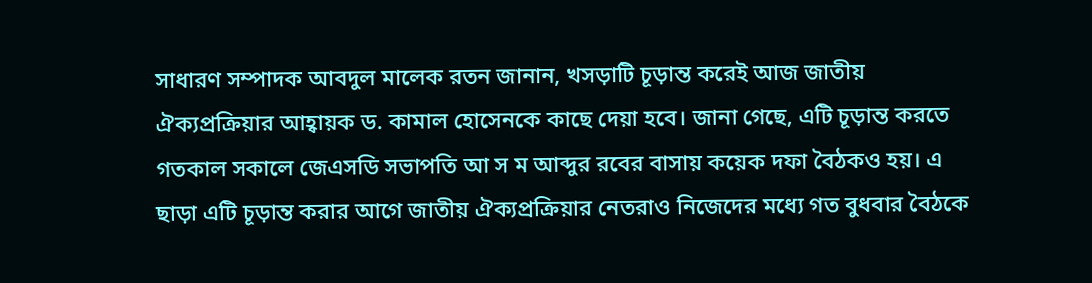সাধারণ সম্পাদক আবদুল মালেক রতন জানান, খসড়াটি চূড়ান্ত করেই আজ জাতীয় ঐক্যপ্রক্রিয়ার আহ্বায়ক ড. কামাল হোসেনকে কাছে দেয়া হবে। জানা গেছে, এটি চূড়ান্ত করতে গতকাল সকালে জেএসডি সভাপতি আ স ম আব্দুর রবের বাসায় কয়েক দফা বৈঠকও হয়। এ ছাড়া এটি চূড়ান্ত করার আগে জাতীয় ঐক্যপ্রক্রিয়ার নেতরাও নিজেদের মধ্যে গত বুধবার বৈঠকে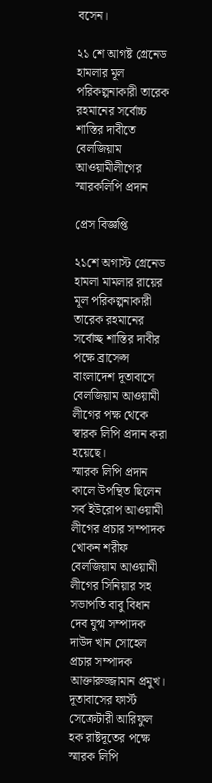বসেন।

২১ শে আগষ্ট গ্রেনেড হামলার মূল পরিকল্পনাকারী তারেক রহমানের সর্বোচ্চ শাস্তির দাবীতে বেলজিয়াম আওয়ামীলীগের স্মারকলিপি প্রদান

প্রেস বিজ্ঞপ্তি

২১শে অগাস্ট গ্রেনেড হামলা মামলার রায়ের মূল পরিকল্পনাকারী তারেক রহমানের সর্বোচ্ছ শাস্তির দাবীর পক্ষে ব্রাসেল্স বাংলাদেশ দূতাবাসে বেলজিয়াম আওয়ামী লীগের পক্ষ থেকে স্বারক লিপি প্রদান করা হয়েছে।
স্মারক লিপি প্রদান কালে উপন্থিত ছিলেন সর্ব ইউরোপ আওয়ামী লীগের প্রচার সম্পাদক খোকন শরীফ বেলজিয়াম আওয়ামী লীগের সিনিয়ার সহ সভাপতি বাবু বিধান দেব যুগ্ম সম্পাদক দাউদ খান সোহেল প্রচার সম্পাদক আক্তারুজ্জামান প্রমুখ। দূতাবাসের ফার্স্ট সেক্রেটারী আরিফুল হক রাষ্টদূতের পক্ষে স্মারক লিপি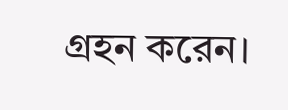গ্রহন করেন।